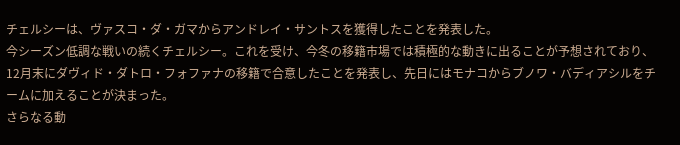チェルシーは、ヴァスコ・ダ・ガマからアンドレイ・サントスを獲得したことを発表した。
今シーズン低調な戦いの続くチェルシー。これを受け、今冬の移籍市場では積極的な動きに出ることが予想されており、12月末にダヴィド・ダトロ・フォファナの移籍で合意したことを発表し、先日にはモナコからブノワ・バディアシルをチームに加えることが決まった。
さらなる動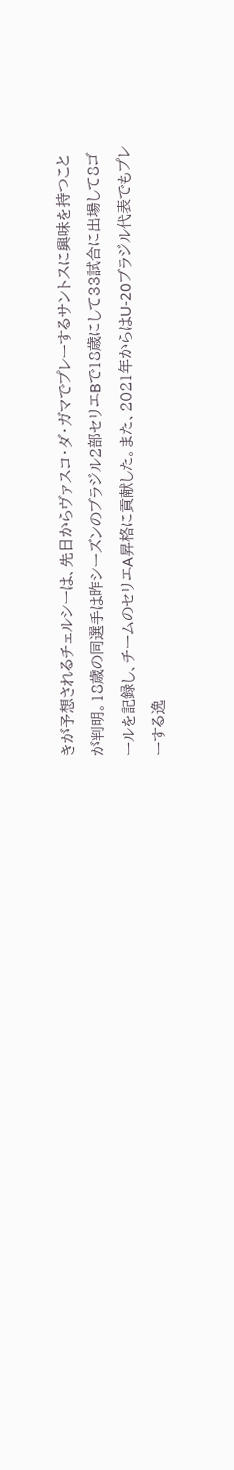きが予想されるチェルシーは、先日からヴァスコ・ダ・ガマでプレーするサントスに興味を持つことが判明。18歳の同選手は昨シーズンのブラジル2部セリエBで18歳にして33試合に出場して8ゴールを記録し、チームのセリエA昇格に貢献した。また、2021年からはU-20ブラジル代表でもプレーする逸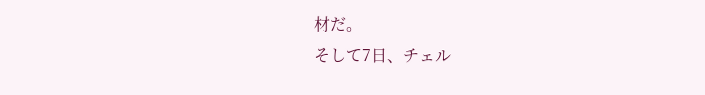材だ。
そして7日、チェル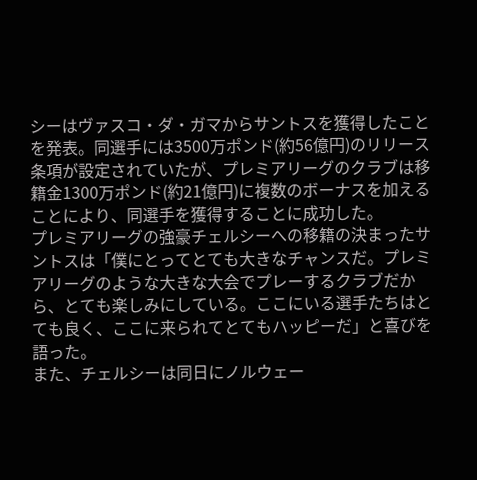シーはヴァスコ・ダ・ガマからサントスを獲得したことを発表。同選手には3500万ポンド(約56億円)のリリース条項が設定されていたが、プレミアリーグのクラブは移籍金1300万ポンド(約21億円)に複数のボーナスを加えることにより、同選手を獲得することに成功した。
プレミアリーグの強豪チェルシーへの移籍の決まったサントスは「僕にとってとても大きなチャンスだ。プレミアリーグのような大きな大会でプレーするクラブだから、とても楽しみにしている。ここにいる選手たちはとても良く、ここに来られてとてもハッピーだ」と喜びを語った。
また、チェルシーは同日にノルウェー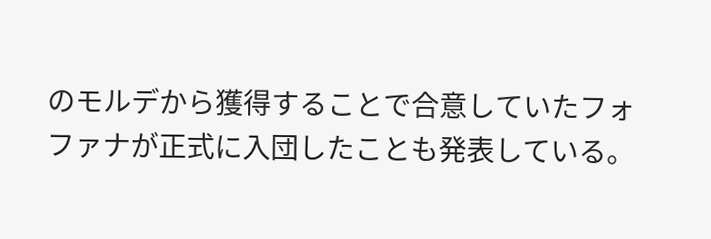のモルデから獲得することで合意していたフォファナが正式に入団したことも発表している。